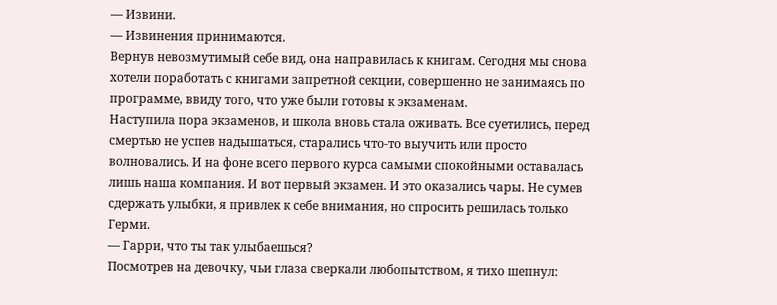— Извини.
— Извинения принимаются.
Вернув невозмутимый себе вид, она направилась к книгам. Сегодня мы снова хотели поработать с книгами запретной секции, совершенно не занимаясь по программе, ввиду того, что уже были готовы к экзаменам.
Наступила пора экзаменов, и школа вновь стала оживать. Все суетились, перед смертью не успев надышаться, старались что-то выучить или просто волновались. И на фоне всего первого курса самыми спокойными оставалась лишь наша компания. И вот первый экзамен. И это оказались чары. Не сумев сдержать улыбки, я привлек к себе внимания, но спросить решилась только Герми.
— Гарри, что ты так улыбаешься?
Посмотрев на девочку, чьи глаза сверкали любопытством, я тихо шепнул: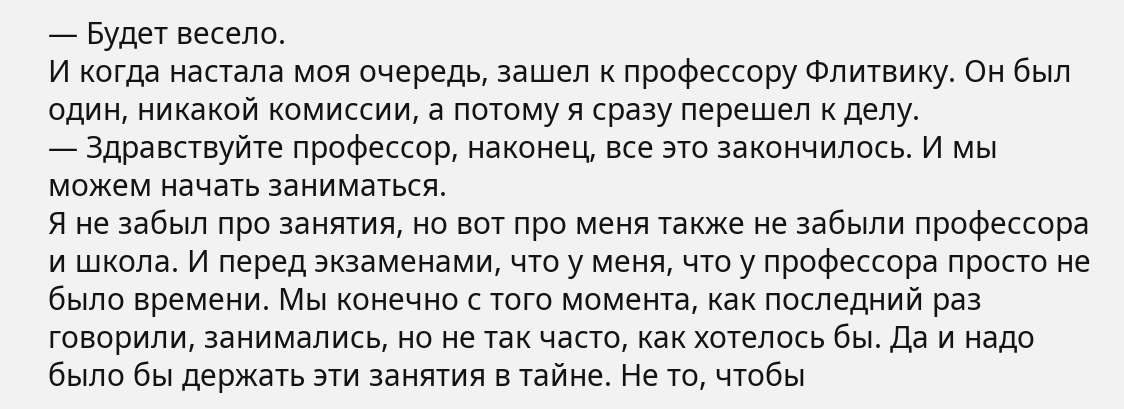— Будет весело.
И когда настала моя очередь, зашел к профессору Флитвику. Он был один, никакой комиссии, а потому я сразу перешел к делу.
— Здравствуйте профессор, наконец, все это закончилось. И мы можем начать заниматься.
Я не забыл про занятия, но вот про меня также не забыли профессора и школа. И перед экзаменами, что у меня, что у профессора просто не было времени. Мы конечно с того момента, как последний раз говорили, занимались, но не так часто, как хотелось бы. Да и надо было бы держать эти занятия в тайне. Не то, чтобы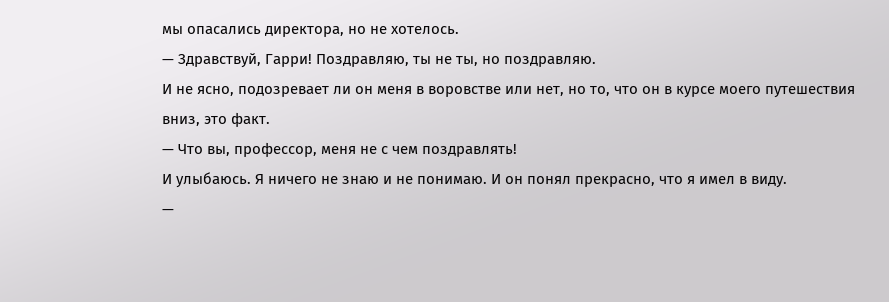мы опасались директора, но не хотелось.
— Здравствуй, Гарри! Поздравляю, ты не ты, но поздравляю.
И не ясно, подозревает ли он меня в воровстве или нет, но то, что он в курсе моего путешествия вниз, это факт.
— Что вы, профессор, меня не с чем поздравлять!
И улыбаюсь. Я ничего не знаю и не понимаю. И он понял прекрасно, что я имел в виду.
—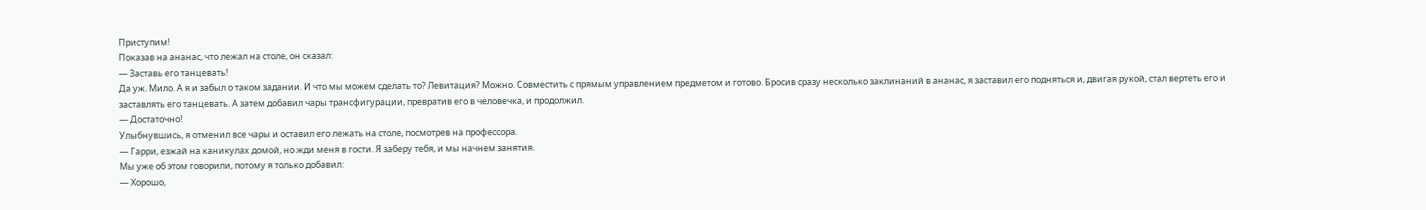Приступим!
Показав на ананас, что лежал на столе, он сказал:
— Заставь его танцевать!
Да уж. Мило. А я и забыл о таком задании. И что мы можем сделать то? Левитация? Можно. Совместить с прямым управлением предметом и готово. Бросив сразу несколько заклинаний в ананас, я заставил его подняться и, двигая рукой, стал вертеть его и заставлять его танцевать. А затем добавил чары трансфигурации, превратив его в человечка, и продолжил.
— Достаточно!
Улыбнувшись, я отменил все чары и оставил его лежать на столе, посмотрев на профессора.
— Гарри, езжай на каникулах домой, но жди меня в гости. Я заберу тебя, и мы начнем занятия.
Мы уже об этом говорили, потому я только добавил:
— Хорошо,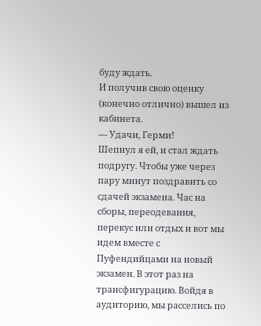буду ждать.
И получив свою оценку (конечно отлично) вышел из кабинета.
— Удачи, Герми!
Шепнул я ей, и стал ждать подругу. Чтобы уже через пару минут поздравить со сдачей экзамена. Час на сборы, переодевания, перекус или отдых и вот мы идем вместе с Пуфендийцами на новый экзамен. В этот раз на трансфигурацию. Войдя в аудиторию, мы расселись по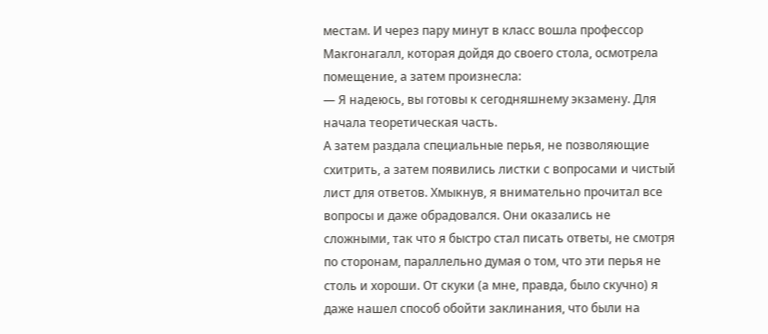местам. И через пару минут в класс вошла профессор Макгонагалл, которая дойдя до своего стола, осмотрела помещение, а затем произнесла:
— Я надеюсь, вы готовы к сегодняшнему экзамену. Для начала теоретическая часть.
А затем раздала специальные перья, не позволяющие схитрить, а затем появились листки с вопросами и чистый лист для ответов. Хмыкнув, я внимательно прочитал все вопросы и даже обрадовался. Они оказались не сложными, так что я быстро стал писать ответы, не смотря по сторонам, параллельно думая о том, что эти перья не столь и хороши. От скуки (а мне, правда, было скучно) я даже нашел способ обойти заклинания, что были на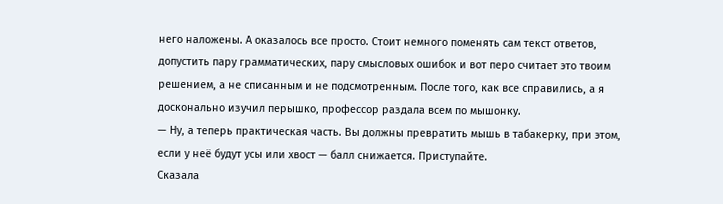него наложены. А оказалось все просто. Стоит немного поменять сам текст ответов, допустить пару грамматических, пару смысловых ошибок и вот перо считает это твоим решением, а не списанным и не подсмотренным. После того, как все справились, а я досконально изучил перышко, профессор раздала всем по мышонку.
— Ну, а теперь практическая часть. Вы должны превратить мышь в табакерку, при этом, если у неё будут усы или хвост — балл снижается. Приступайте.
Сказала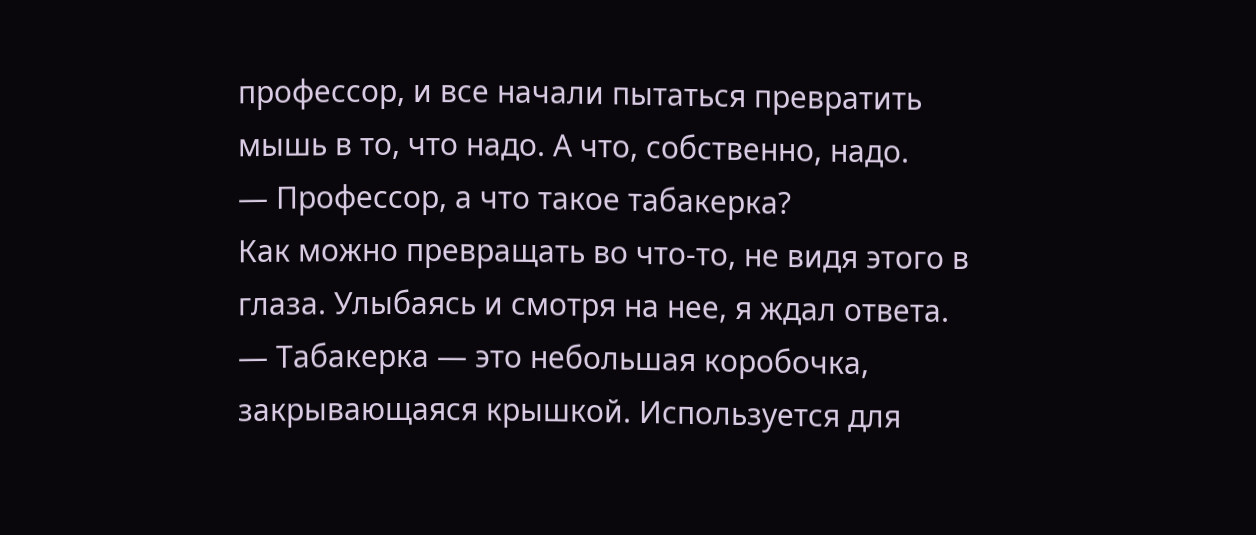профессор, и все начали пытаться превратить мышь в то, что надо. А что, собственно, надо.
— Профессор, а что такое табакерка?
Как можно превращать во что-то, не видя этого в глаза. Улыбаясь и смотря на нее, я ждал ответа.
— Табакерка — это небольшая коробочка, закрывающаяся крышкой. Используется для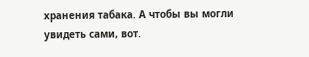хранения табака. А чтобы вы могли увидеть сами, вот.